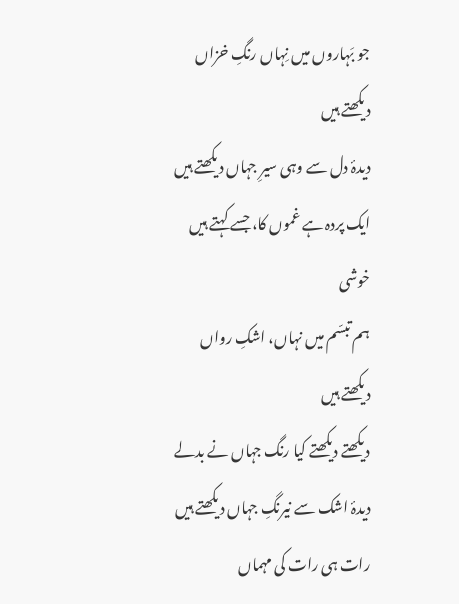جو بَہاروں میں نِہاں رنگِ خزاں دیکھتے ہیں
دیدۂ دل سے وہی سیرِ جہاں دیکھتے ہیں
ایک پردہ ہے غموں کا، جسے کہتے ہیں خوشی
ہم تبسّم میں نہاں، اشکِ رواں دیکھتے ہیں
دیکھتے دیکھتے کیا رنگ جہاں نے بدلے
دیدۂ اشک سے نیرنگِ جہاں دیکھتے ہیں
رات ہی رات کی مہماں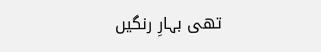تھی بہارِ رنگیں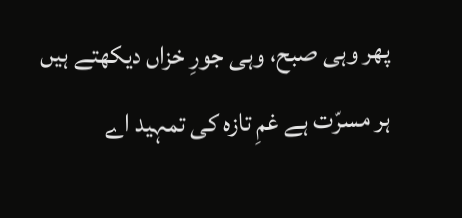پھر وہی صبح، وہی جورِ خزاں دیکھتے ہیں
ہر مسرّت ہے غمِ تازہ کی تمہید اے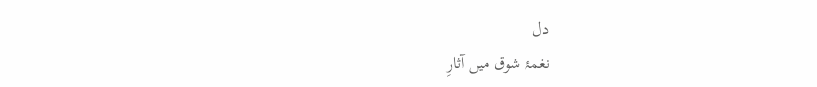دل
نغمۂ شوق میں آثارِ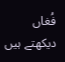فُغاں دیکھتے ہیں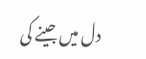دل میں جینے کی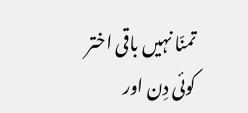تمنّا نہیں باقی اختر
کوئی دِن اور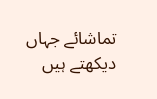تماشائے جہاں دیکھتے ہیں